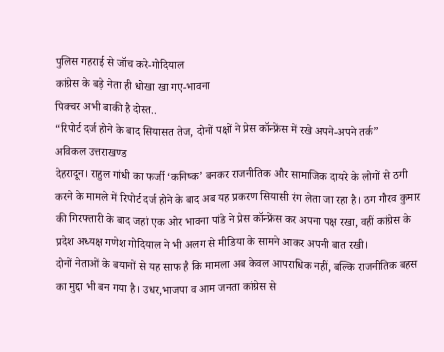पुलिस गहराई से जॉच करे-गोदियाल
कांग्रेस के बड़े नेता ही धोखा खा गए-भावना
पिक्चर अभी बाकी है दोस्त..
“रिपोर्ट दर्ज होने के बाद सियासत तेज, दोनों पक्षों ने प्रेस कॉन्फ्रेंस में रखे अपने-अपने तर्क”
अविकल उत्तराखण्ड
देहरादून। राहुल गांधी का फर्जी ‘कनिष्क’ बनकर राजनीतिक और सामाजिक दायरे के लोगों से ठगी करने के मामले में रिपोर्ट दर्ज होने के बाद अब यह प्रकरण सियासी रंग लेता जा रहा है। ठग गौरव कुमार की गिरफ्तारी के बाद जहां एक ओर भावना पांडे ने प्रेस कॉन्फ्रेंस कर अपना पक्ष रखा, वहीं कांग्रेस के प्रदेश अध्यक्ष गणेश गोदियाल ने भी अलग से मीडिया के सामने आकर अपनी बात रखी।
दोनों नेताओं के बयानों से यह साफ है कि मामला अब केवल आपराधिक नहीं, बल्कि राजनीतिक बहस का मुद्दा भी बन गया है। उधर,भाजपा व आम जनता कांग्रेस से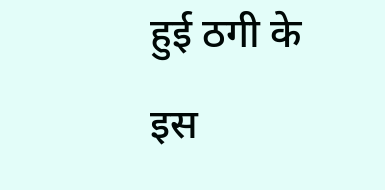हुई ठगी के इस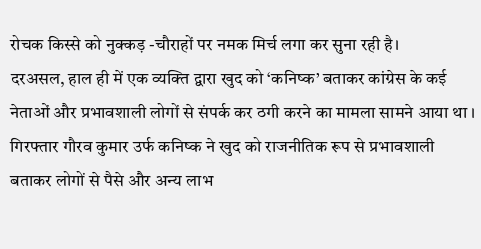रोचक किस्से को नुक्कड़ -चौराहों पर नमक मिर्च लगा कर सुना रही है।
दरअसल, हाल ही में एक व्यक्ति द्वारा खुद को ‘कनिष्क’ बताकर कांग्रेस के कई नेताओं और प्रभावशाली लोगों से संपर्क कर ठगी करने का मामला सामने आया था ।
गिरफ्तार गौरव कुमार उर्फ कनिष्क ने खुद को राजनीतिक रूप से प्रभावशाली बताकर लोगों से पैसे और अन्य लाभ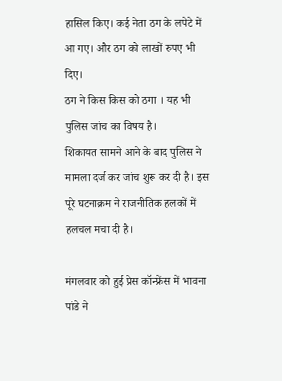हासिल किए। कई नेता ठग के लपेटे में आ गए। और ठग को लाखों रुपए भी दिए।
ठग ने किस किस को ठगा । यह भी पुलिस जांच का विषय है।
शिकायत सामने आने के बाद पुलिस ने मामला दर्ज कर जांच शुरू कर दी है। इस पूरे घटनाक्रम ने राजनीतिक हलकों में हलचल मचा दी है।

मंगलवार को हुई प्रेस कॉन्फ्रेंस में भावना पांडे ने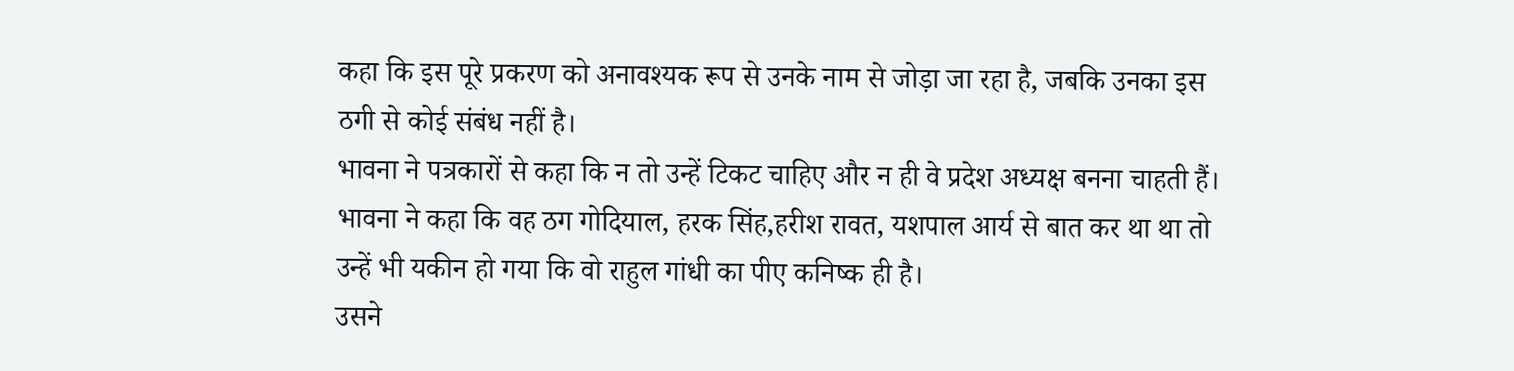कहा कि इस पूरे प्रकरण को अनावश्यक रूप से उनके नाम से जोड़ा जा रहा है, जबकि उनका इस ठगी से कोई संबंध नहीं है।
भावना ने पत्रकारों से कहा कि न तो उन्हें टिकट चाहिए और न ही वे प्रदेश अध्यक्ष बनना चाहती हैं। भावना ने कहा कि वह ठग गोदियाल, हरक सिंह,हरीश रावत, यशपाल आर्य से बात कर था था तो उन्हें भी यकीन हो गया कि वो राहुल गांधी का पीए कनिष्क ही है।
उसने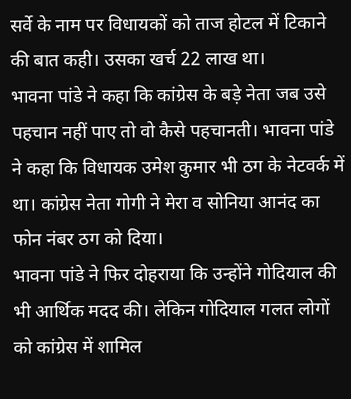सर्वे के नाम पर विधायकों को ताज होटल में टिकाने की बात कही। उसका खर्च 22 लाख था।
भावना पांडे ने कहा कि कांग्रेस के बड़े नेता जब उसे पहचान नहीं पाए तो वो कैसे पहचानती। भावना पांडे ने कहा कि विधायक उमेश कुमार भी ठग के नेटवर्क में था। कांग्रेस नेता गोगी ने मेरा व सोनिया आनंद का फोन नंबर ठग को दिया।
भावना पांडे ने फिर दोहराया कि उन्होंने गोदियाल की भी आर्थिक मदद की। लेकिन गोदियाल गलत लोगों को कांग्रेस में शामिल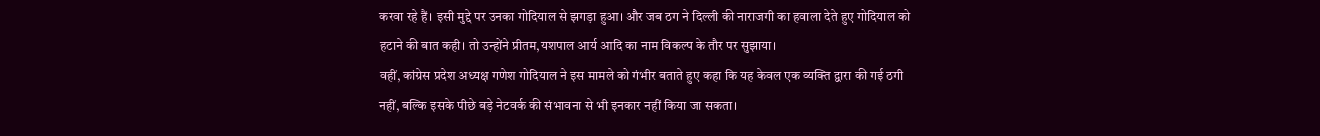करवा रहे हैं। इसी मुद्दे पर उनका गोदियाल से झगड़ा हुआ। और जब ठग ने दिल्ली की नाराजगी का हवाला देते हुए गोदियाल को हटाने की बात कही। तो उन्होंने प्रीतम,यशपाल आर्य आदि का नाम विकल्प के तौर पर सुझाया।
वहीं, कांग्रेस प्रदेश अध्यक्ष गणेश गोदियाल ने इस मामले को गंभीर बताते हुए कहा कि यह केवल एक व्यक्ति द्वारा की गई ठगी नहीं, बल्कि इसके पीछे बड़े नेटवर्क की संभावना से भी इनकार नहीं किया जा सकता।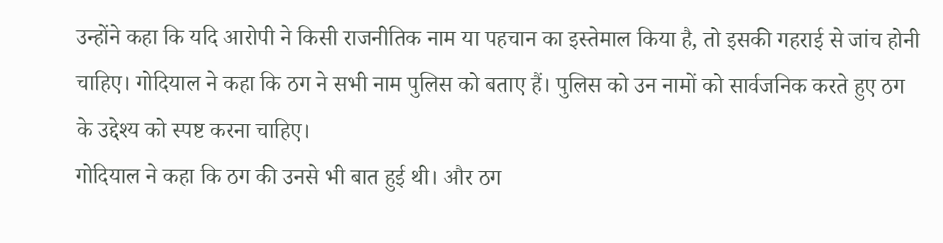उन्होंने कहा कि यदि आरोपी ने किसी राजनीतिक नाम या पहचान का इस्तेमाल किया है, तो इसकी गहराई से जांच होनी चाहिए। गोदियाल ने कहा कि ठग ने सभी नाम पुलिस को बताए हैं। पुलिस को उन नामों को सार्वजनिक करते हुए ठग के उद्देश्य को स्पष्ट करना चाहिए।
गोदियाल ने कहा कि ठग की उनसे भी बात हुई थी। और ठग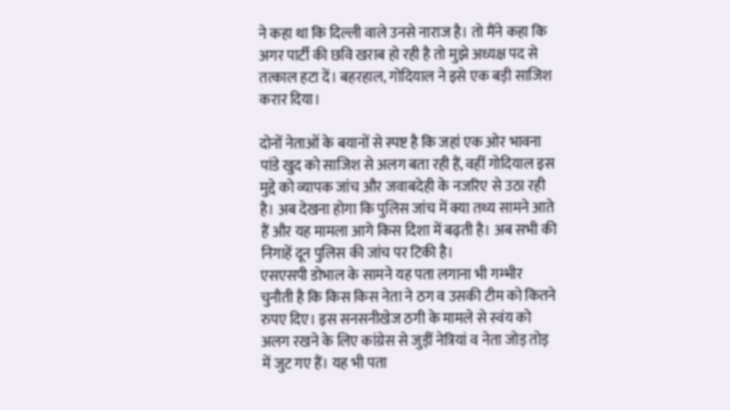ने कहा था कि दिल्ली वाले उनसे नाराज है। तो मैंने कहा कि अगर पार्टी की छवि खराब हो रही है तो मुझे अध्यक्ष पद से तत्काल हटा दें। बहरहाल, गोदियाल ने इसे एक बड़ी साजिश करार दिया।

दोनों नेताओं के बयानों से स्पष्ट है कि जहां एक ओर भावना पांडे खुद को साजिश से अलग बता रही हैं, वहीं गोदियाल इस मुद्दे को व्यापक जांच और जवाबदेही के नजरिए से उठा रही है। अब देखना होगा कि पुलिस जांच में क्या तथ्य सामने आते हैं और यह मामला आगे किस दिशा में बढ़ती है। अब सभी की निगाहें दून पुलिस की जांच पर टिकी है।
एसएसपी डोभाल के सामने यह पता लगाना भी गम्भीर चुनौती है कि किस किस नेता ने ठग व उसकी टीम को कितने रुपए दिए। इस सनसनीखेज ठगी के मामले से स्वंय को अलग रखने के लिए कांग्रेस से जुड़ीं नेत्रियां व नेता जोड़ तोड़ में जुट गए हैं। यह भी पता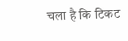चला है कि टिकट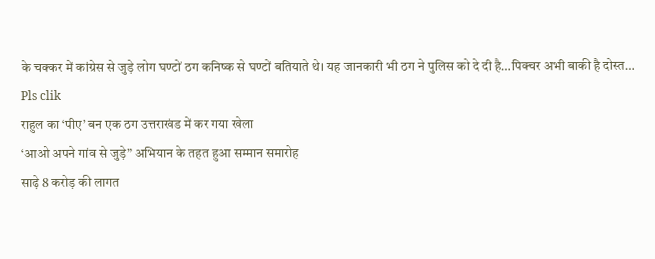के चक्कर में कांग्रेस से जुड़े लोग घण्टों ठग कनिष्क से घण्टों बतियाते थे। यह जानकारी भी ठग ने पुलिस को दे दी है…पिक्चर अभी बाकी है दोस्त…
Pls clik
राहुल का ‘पीए’ बन एक ठग उत्तराखंड में कर गया खेला
‘आओ अपने गांव से जुड़े” अभियान के तहत हुआ सम्मान समारोह
साढ़े 8 करोड़ की लागत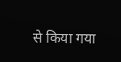से किया गया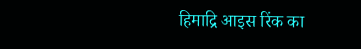हिमाद्रि आइस रिंक का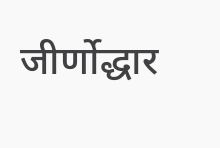जीर्णोद्धार